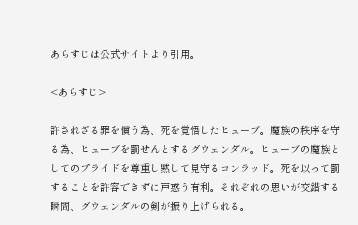あらすじは公式サイトより引用。

<あらすじ>

許されざる罪を償う為、死を覚悟したヒューブ。魔族の秩序を守る為、ヒューブを罰せんとするグウェンダル。ヒューブの魔族としてのプライドを尊重し黙して見守るコンラッド。死を以って罰することを許容できずに戸惑う有利。それぞれの思いが交錯する瞬間、グウェンダルの剣が振り上げられる。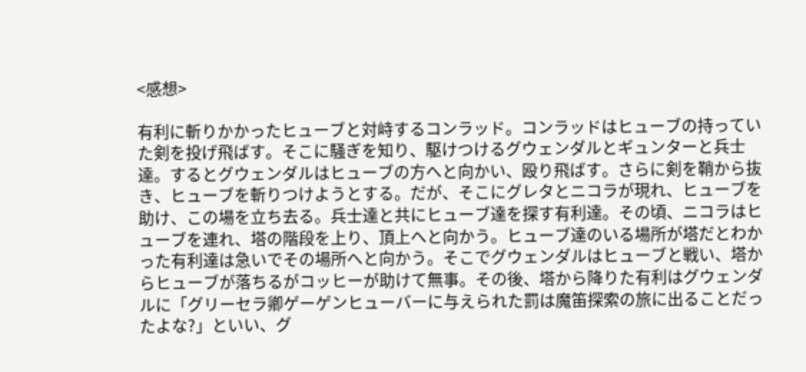<感想>

有利に斬りかかったヒューブと対峙するコンラッド。コンラッドはヒューブの持っていた剣を投げ飛ばす。そこに騒ぎを知り、駆けつけるグウェンダルとギュンターと兵士達。するとグウェンダルはヒューブの方へと向かい、殴り飛ばす。さらに剣を鞘から抜き、ヒューブを斬りつけようとする。だが、そこにグレタとニコラが現れ、ヒューブを助け、この場を立ち去る。兵士達と共にヒューブ達を探す有利達。その頃、ニコラはヒューブを連れ、塔の階段を上り、頂上へと向かう。ヒューブ達のいる場所が塔だとわかった有利達は急いでその場所へと向かう。そこでグウェンダルはヒューブと戦い、塔からヒューブが落ちるがコッヒーが助けて無事。その後、塔から降りた有利はグウェンダルに「グリーセラ卿ゲーゲンヒューバーに与えられた罰は魔笛探索の旅に出ることだったよな?」といい、グ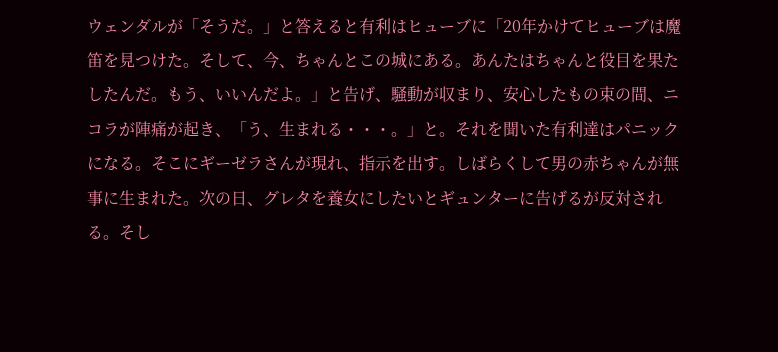ウェンダルが「そうだ。」と答えると有利はヒューブに「20年かけてヒューブは魔笛を見つけた。そして、今、ちゃんとこの城にある。あんたはちゃんと役目を果たしたんだ。もう、いいんだよ。」と告げ、騒動が収まり、安心したもの束の間、ニコラが陣痛が起き、「う、生まれる・・・。」と。それを聞いた有利達はパニックになる。そこにギーゼラさんが現れ、指示を出す。しばらくして男の赤ちゃんが無事に生まれた。次の日、グレタを養女にしたいとギュンターに告げるが反対される。そし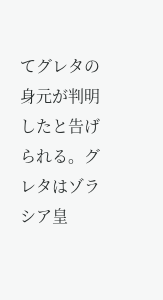てグレタの身元が判明したと告げられる。グレタはゾラシア皇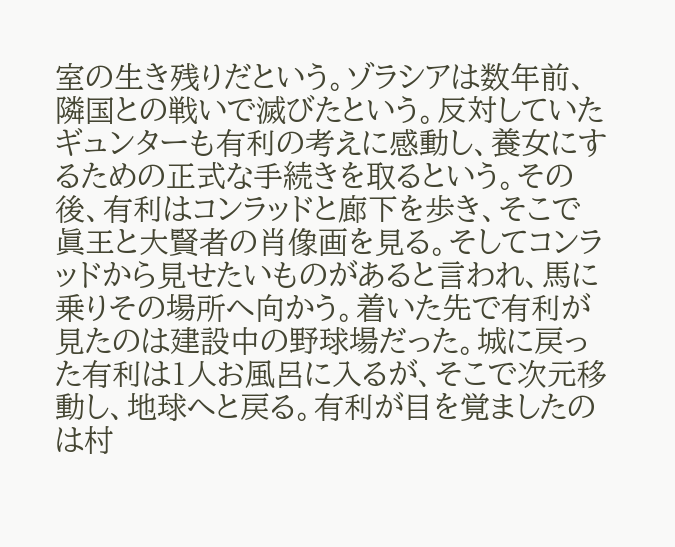室の生き残りだという。ゾラシアは数年前、隣国との戦いで滅びたという。反対していたギュンターも有利の考えに感動し、養女にするための正式な手続きを取るという。その後、有利はコンラッドと廊下を歩き、そこで眞王と大賢者の肖像画を見る。そしてコンラッドから見せたいものがあると言われ、馬に乗りその場所へ向かう。着いた先で有利が見たのは建設中の野球場だった。城に戻った有利は1人お風呂に入るが、そこで次元移動し、地球へと戻る。有利が目を覚ましたのは村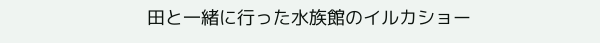田と一緒に行った水族館のイルカショー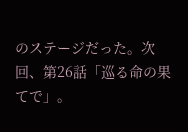のステージだった。次回、第26話「巡る命の果てで」。